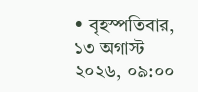• বৃহস্পতিবার, ১৩ অগাস্ট ২০২৬, ০৯:০০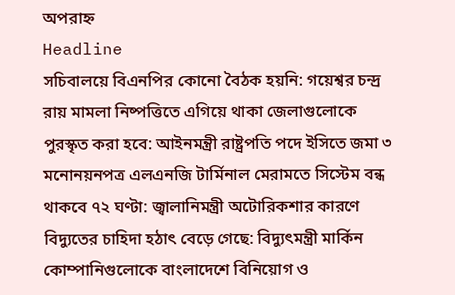অপরাহ্ন
Headline
সচিবালয়ে বিএনপির কোনো বৈঠক হয়নি: গয়েশ্বর চন্দ্র রায় মামলা নিষ্পত্তিতে এগিয়ে থাকা জেলাগুলোকে পুরস্কৃত করা হবে: আইনমন্ত্রী রাষ্ট্রপতি পদে ইসিতে জমা ৩ মনোনয়নপত্র এলএনজি টার্মিনাল মেরামতে সিস্টেম বন্ধ থাকবে ৭২ ঘণ্টা: জ্বালানিমন্ত্রী অটোরিকশার কারণে বিদ্যুতের চাহিদা হঠাৎ বেড়ে গেছে: বিদ্যুৎমন্ত্রী মার্কিন কোম্পানিগুলোকে বাংলাদেশে বিনিয়োগ ও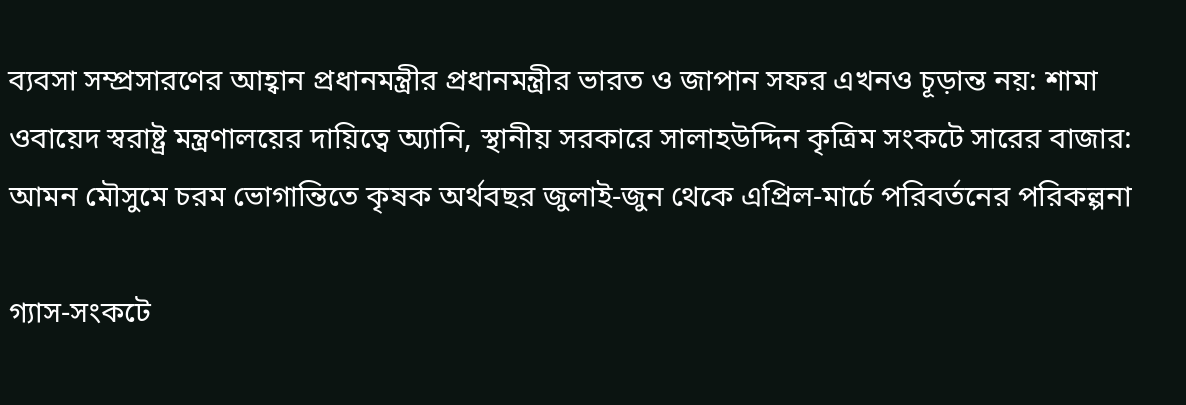ব্যবসা সম্প্রসারণের আহ্বান প্রধানমন্ত্রীর প্রধানমন্ত্রীর ভারত ও জাপান সফর এখনও চূড়ান্ত নয়: শামা ওবায়েদ স্বরাষ্ট্র মন্ত্রণালয়ের দায়িত্বে অ্যানি, স্থানীয় সরকারে সালাহউদ্দিন কৃত্রিম সংকটে সারের বাজার: আমন মৌসুমে চরম ভোগান্তিতে কৃষক অর্থবছর জুলাই-জুন থেকে এপ্রিল-মার্চে পরিবর্তনের পরিকল্পনা

গ্যাস-সংকটে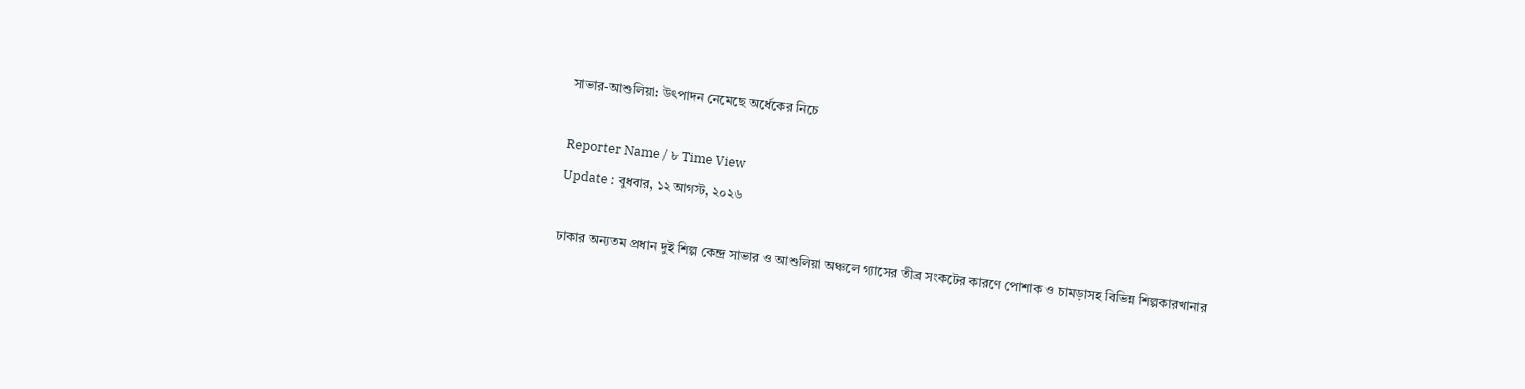সাভার-আশুলিয়া: উৎপাদন নেমেছে অর্ধেকের নিচে

Reporter Name / ৮ Time View
Update : বুধবার, ১২ আগস্ট, ২০২৬

ঢাকার অন্যতম প্রধান দুই শিল্প কেন্দ্র সাভার ও আশুলিয়া অঞ্চলে গ্যাসের তীব্র সংকটের কারণে পোশাক ও চামড়াসহ বিভিন্ন শিল্পকারখানার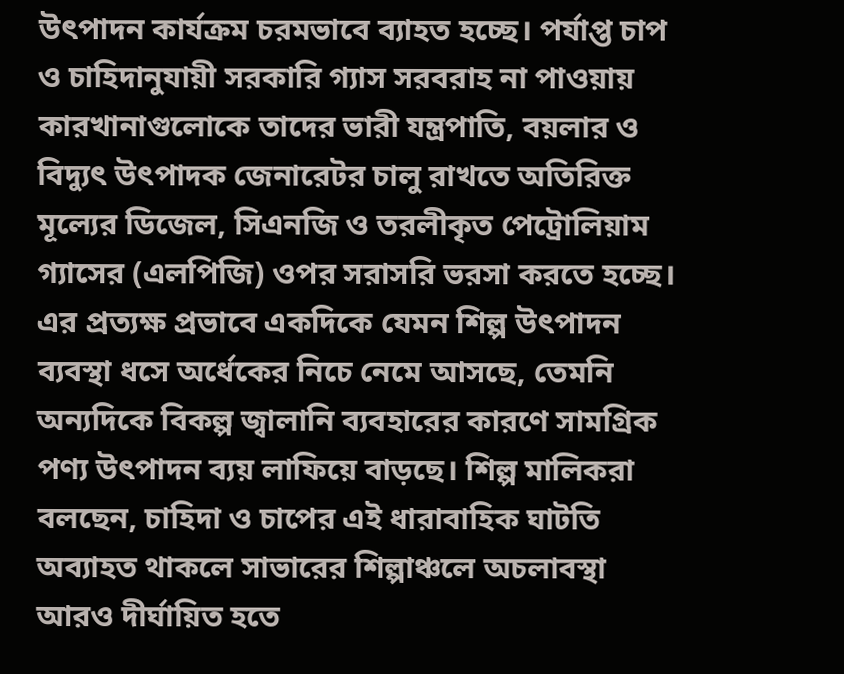উৎপাদন কার্যক্রম চরমভাবে ব্যাহত হচ্ছে। পর্যাপ্ত চাপ ও চাহিদানুযায়ী সরকারি গ্যাস সরবরাহ না পাওয়ায় কারখানাগুলোকে তাদের ভারী যন্ত্রপাতি, বয়লার ও বিদ্যুৎ উৎপাদক জেনারেটর চালু রাখতে অতিরিক্ত মূল্যের ডিজেল, সিএনজি ও তরলীকৃত পেট্রোলিয়াম গ্যাসের (এলপিজি) ওপর সরাসরি ভরসা করতে হচ্ছে। এর প্রত্যক্ষ প্রভাবে একদিকে যেমন শিল্প উৎপাদন ব্যবস্থা ধসে অর্ধেকের নিচে নেমে আসছে, তেমনি অন্যদিকে বিকল্প জ্বালানি ব্যবহারের কারণে সামগ্রিক পণ্য উৎপাদন ব্যয় লাফিয়ে বাড়ছে। শিল্প মালিকরা বলছেন, চাহিদা ও চাপের এই ধারাবাহিক ঘাটতি অব্যাহত থাকলে সাভারের শিল্পাঞ্চলে অচলাবস্থা আরও দীর্ঘায়িত হতে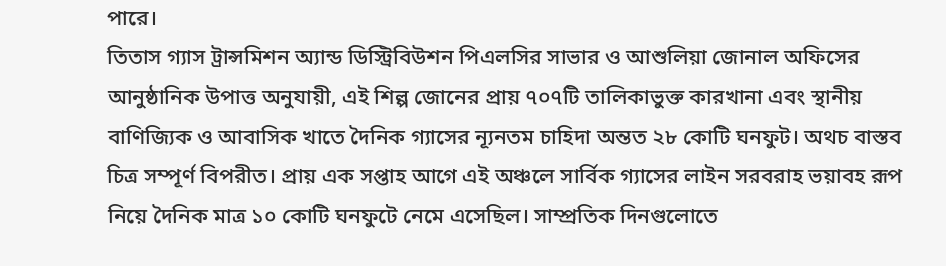পারে।
তিতাস গ্যাস ট্রান্সমিশন অ্যান্ড ডিস্ট্রিবিউশন পিএলসির সাভার ও আশুলিয়া জোনাল অফিসের আনুষ্ঠানিক উপাত্ত অনুযায়ী, এই শিল্প জোনের প্রায় ৭০৭টি তালিকাভুক্ত কারখানা এবং স্থানীয় বাণিজ্যিক ও আবাসিক খাতে দৈনিক গ্যাসের ন্যূনতম চাহিদা অন্তত ২৮ কোটি ঘনফুট। অথচ বাস্তব চিত্র সম্পূর্ণ বিপরীত। প্রায় এক সপ্তাহ আগে এই অঞ্চলে সার্বিক গ্যাসের লাইন সরবরাহ ভয়াবহ রূপ নিয়ে দৈনিক মাত্র ১০ কোটি ঘনফুটে নেমে এসেছিল। সাম্প্রতিক দিনগুলোতে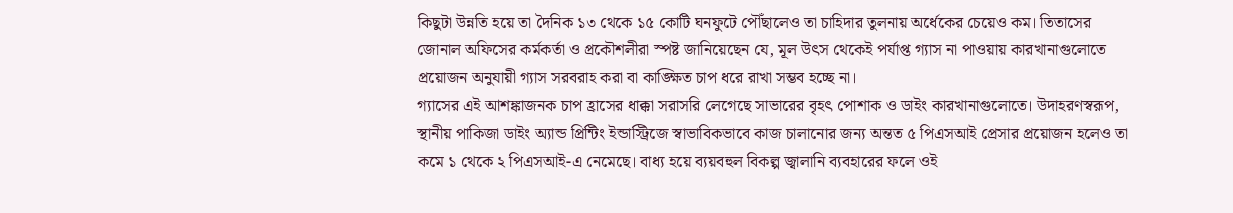কিছুটা উন্নতি হয়ে তা দৈনিক ১৩ থেকে ১৫ কোটি ঘনফুটে পৌঁছালেও তা চাহিদার তুলনায় অর্ধেকের চেয়েও কম। তিতাসের জোনাল অফিসের কর্মকর্তা ও প্রকৌশলীরা স্পষ্ট জানিয়েছেন যে, মূল উৎস থেকেই পর্যাপ্ত গ্যাস না পাওয়ায় কারখানাগুলোতে প্রয়োজন অনুযায়ী গ্যাস সরবরাহ করা বা কাঙ্ক্ষিত চাপ ধরে রাখা সম্ভব হচ্ছে না।
গ্যাসের এই আশঙ্কাজনক চাপ হ্রাসের ধাক্কা সরাসরি লেগেছে সাভারের বৃহৎ পোশাক ও ডাইং কারখানাগুলোতে। উদাহরণস্বরূপ, স্থানীয় পাকিজা ডাইং অ্যান্ড প্রিন্টিং ইন্ডাস্ট্রিজে স্বাভাবিকভাবে কাজ চালানোর জন্য অন্তত ৫ পিএসআই প্রেসার প্রয়োজন হলেও তা কমে ১ থেকে ২ পিএসআই-এ নেমেছে। বাধ্য হয়ে ব্যয়বহুল বিকল্প জ্বালানি ব্যবহারের ফলে ওই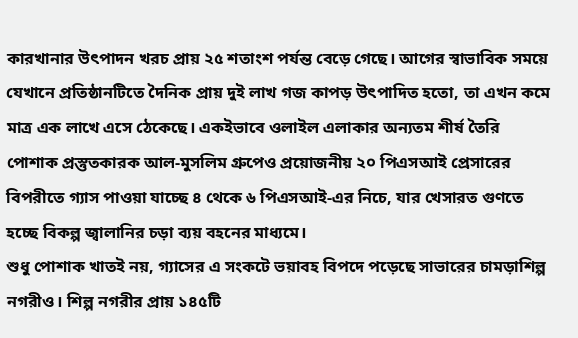কারখানার উৎপাদন খরচ প্রায় ২৫ শতাংশ পর্যন্ত বেড়ে গেছে। আগের স্বাভাবিক সময়ে যেখানে প্রতিষ্ঠানটিতে দৈনিক প্রায় দুই লাখ গজ কাপড় উৎপাদিত হতো, তা এখন কমে মাত্র এক লাখে এসে ঠেকেছে। একইভাবে ওলাইল এলাকার অন্যতম শীর্ষ তৈরি পোশাক প্রস্তুতকারক আল-মুসলিম গ্রুপেও প্রয়োজনীয় ২০ পিএসআই প্রেসারের বিপরীতে গ্যাস পাওয়া যাচ্ছে ৪ থেকে ৬ পিএসআই-এর নিচে, যার খেসারত গুণতে হচ্ছে বিকল্প জ্বালানির চড়া ব্যয় বহনের মাধ্যমে।
শুধু পোশাক খাতই নয়, গ্যাসের এ সংকটে ভয়াবহ বিপদে পড়েছে সাভারের চামড়াশিল্প নগরীও। শিল্প নগরীর প্রায় ১৪৫টি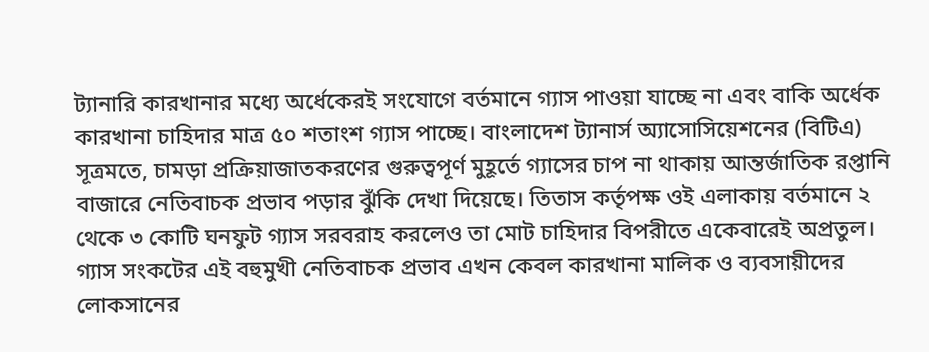ট্যানারি কারখানার মধ্যে অর্ধেকেরই সংযোগে বর্তমানে গ্যাস পাওয়া যাচ্ছে না এবং বাকি অর্ধেক কারখানা চাহিদার মাত্র ৫০ শতাংশ গ্যাস পাচ্ছে। বাংলাদেশ ট্যানার্স অ্যাসোসিয়েশনের (বিটিএ) সূত্রমতে, চামড়া প্রক্রিয়াজাতকরণের গুরুত্বপূর্ণ মুহূর্তে গ্যাসের চাপ না থাকায় আন্তর্জাতিক রপ্তানি বাজারে নেতিবাচক প্রভাব পড়ার ঝুঁকি দেখা দিয়েছে। তিতাস কর্তৃপক্ষ ওই এলাকায় বর্তমানে ২ থেকে ৩ কোটি ঘনফুট গ্যাস সরবরাহ করলেও তা মোট চাহিদার বিপরীতে একেবারেই অপ্রতুল।
গ্যাস সংকটের এই বহুমুখী নেতিবাচক প্রভাব এখন কেবল কারখানা মালিক ও ব্যবসায়ীদের লোকসানের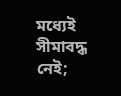মধ্যেই সীমাবদ্ধ নেই;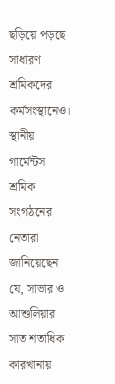ছড়িয়ে পড়ছে সাধারণ শ্রমিকদের কর্মসংস্থানেও। স্থানীয় গার্মেন্টস শ্রমিক সংগঠনের নেতারা জানিয়েছেন যে, সাভার ও আশুলিয়ার সাত শতাধিক কারখানায়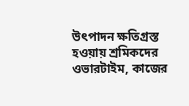উৎপাদন ক্ষতিগ্রস্ত হওয়ায় শ্রমিকদের ওভারটাইম, কাজের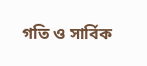গতি ও সার্বিক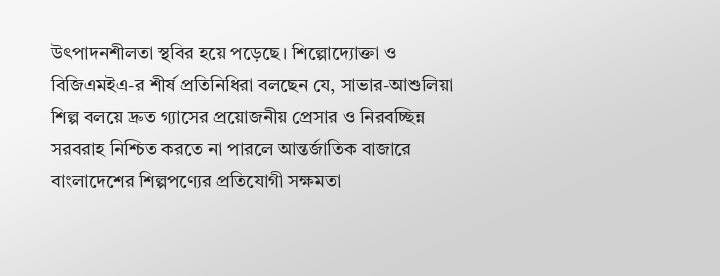উৎপাদনশীলতা স্থবির হয়ে পড়েছে। শিল্পোদ্যোক্তা ও বিজিএমইএ-র শীর্ষ প্রতিনিধিরা বলছেন যে, সাভার-আশুলিয়া শিল্প বলয়ে দ্রুত গ্যাসের প্রয়োজনীয় প্রেসার ও নিরবচ্ছিন্ন সরবরাহ নিশ্চিত করতে না পারলে আন্তর্জাতিক বাজারে বাংলাদেশের শিল্পপণ্যের প্রতিযোগী সক্ষমতা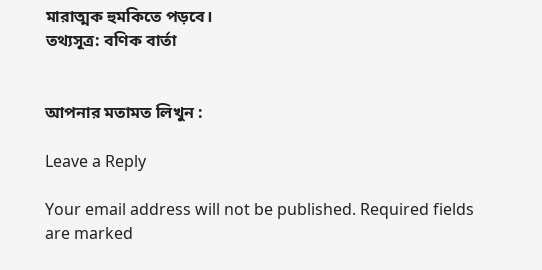মারাত্মক হুমকিতে পড়বে।
তথ্যসূত্র: বণিক বার্তা


আপনার মতামত লিখুন :

Leave a Reply

Your email address will not be published. Required fields are marked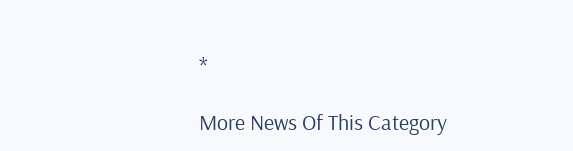*

More News Of This Category